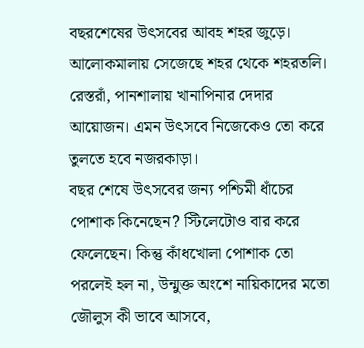বছরশেষের উৎসবের আবহ শহর জুড়ে। আলোকমালায় সেজেছে শহর থেকে শহরতলি। রেস্তরাঁ, পানশালায় খানাপিনার দেদার আয়োজন। এমন উৎসবে নিজেকেও তো করে তুলতে হবে নজরকাড়া।
বছর শেষে উৎসবের জন্য পশ্চিমী ধাঁচের পোশাক কিনেছেন? স্টিলেটোও বার করে ফেলেছেন। কিন্তু কাঁধখোলা পোশাক তো পরলেই হল না, উন্মুক্ত অংশে নায়িকাদের মতো জৌলুস কী ভাবে আসবে,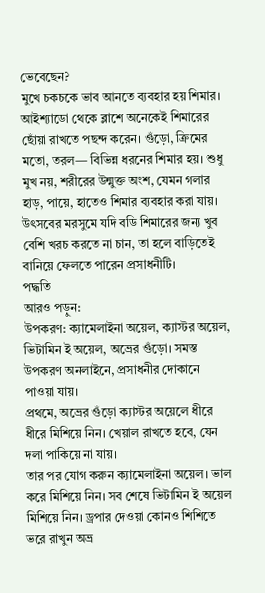ভেবেছেন?
মুখে চকচকে ভাব আনতে ব্যবহার হয় শিমার। আইশ্যাডো থেকে ব্লাশে অনেকেই শিমারের ছোঁয়া রাখতে পছন্দ করেন। গুঁড়ো, ক্রিমের মতো, তরল— বিভিন্ন ধরনের শিমার হয়। শুধু মুখ নয়, শরীরের উন্মুক্ত অংশ, যেমন গলার হাড়, পায়ে, হাতেও শিমার ব্যবহার করা যায়।
উৎসবের মরসুমে যদি বডি শিমারের জন্য খুব বেশি খরচ করতে না চান, তা হলে বাড়িতেই বানিয়ে ফেলতে পারেন প্রসাধনীটি।
পদ্ধতি
আরও পড়ুন:
উপকরণ: ক্যামেলাইনা অয়েল, ক্যাস্টর অয়েল, ভিটামিন ই অয়েল, অভ্রের গুঁড়ো। সমস্ত উপকরণ অনলাইনে, প্রসাধনীর দোকানে পাওয়া যায়।
প্রথমে, অভ্রের গুঁড়ো ক্যাস্টর অয়েলে ধীরে ধীরে মিশিয়ে নিন। খেয়াল রাখতে হবে, যেন দলা পাকিয়ে না যায়।
তার পর যোগ করুন ক্যামেলাইনা অয়েল। ভাল করে মিশিয়ে নিন। সব শেষে ভিটামিন ই অয়েল মিশিয়ে নিন। ড্রপার দেওয়া কোনও শিশিতে ভরে রাখুন অভ্র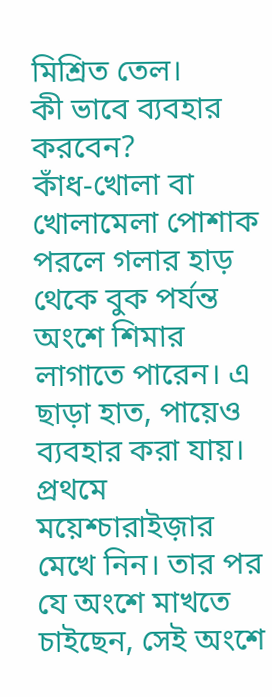মিশ্রিত তেল।
কী ভাবে ব্যবহার করবেন?
কাঁধ-খোলা বা খোলামেলা পোশাক পরলে গলার হাড় থেকে বুক পর্যন্ত অংশে শিমার লাগাতে পারেন। এ ছাড়া হাত, পায়েও ব্যবহার করা যায়। প্রথমে ময়েশ্চারাইজ়ার মেখে নিন। তার পর যে অংশে মাখতে চাইছেন, সেই অংশে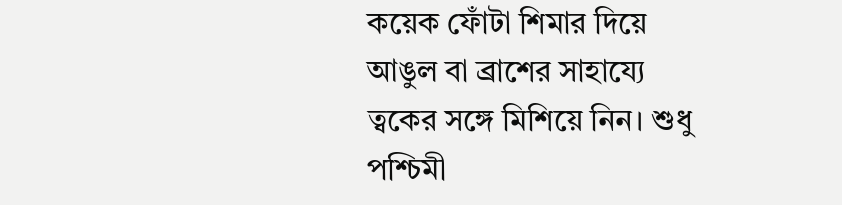কয়েক ফোঁটা শিমার দিয়ে আঙুল বা ব্রাশের সাহায্যে ত্বকের সঙ্গে মিশিয়ে নিন। শুধু পশ্চিমী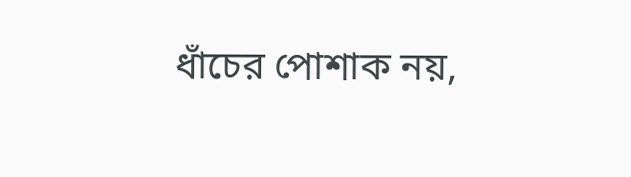ধাঁচের পোশাক নয়,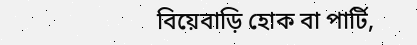বিয়েবাড়ি হোক বা পার্টি,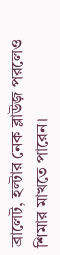ব্রালেট, হল্টার নেক ব্লাউজ় পরলেও শিমার মাখতে পারেন।